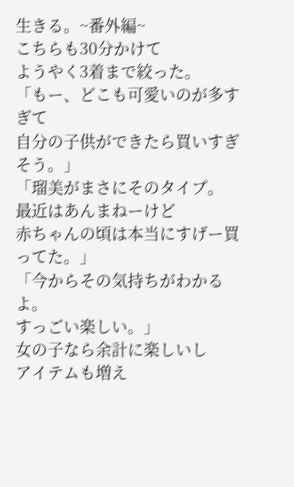生きる。~番外編~
こちらも30分かけて
ようやく3着まで絞った。
「もー、どこも可愛いのが多すぎて
自分の子供ができたら買いすぎそう。」
「瑠美がまさにそのタイプ。
最近はあんまねーけど
赤ちゃんの頃は本当にすげー買ってた。」
「今からその気持ちがわかるよ。
すっごい楽しい。」
女の子なら余計に楽しいし
アイテムも増え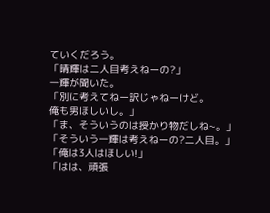ていくだろう。
「晴輝は二人目考えねーの?」
一輝が聞いた。
「別に考えてねー訳じゃねーけど。
俺も男ほしいし。」
「ま、そういうのは授かり物だしね~。」
「そういう一輝は考えねーの?二人目。」
「俺は3人はほしい!」
「はは、頑張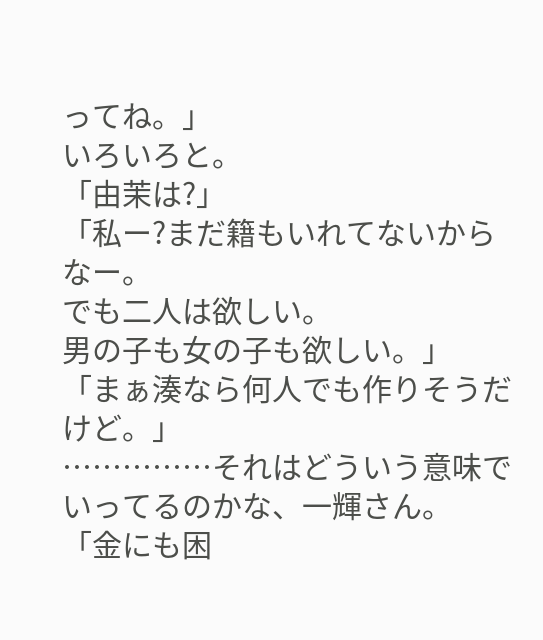ってね。」
いろいろと。
「由茉は?」
「私ー?まだ籍もいれてないからなー。
でも二人は欲しい。
男の子も女の子も欲しい。」
「まぁ湊なら何人でも作りそうだけど。」
……………それはどういう意味でいってるのかな、一輝さん。
「金にも困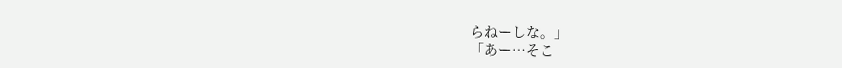らねーしな。」
「あー…そこ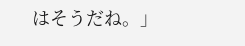はそうだね。」